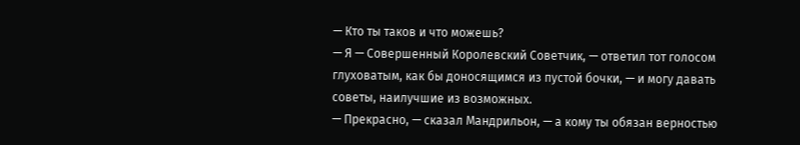— Кто ты таков и что можешь?
— Я — Совершенный Королевский Советчик, — ответил тот голосом глуховатым, как бы доносящимся из пустой бочки, — и могу давать советы, наилучшие из возможных.
— Прекрасно, — сказал Мандрильон, — а кому ты обязан верностью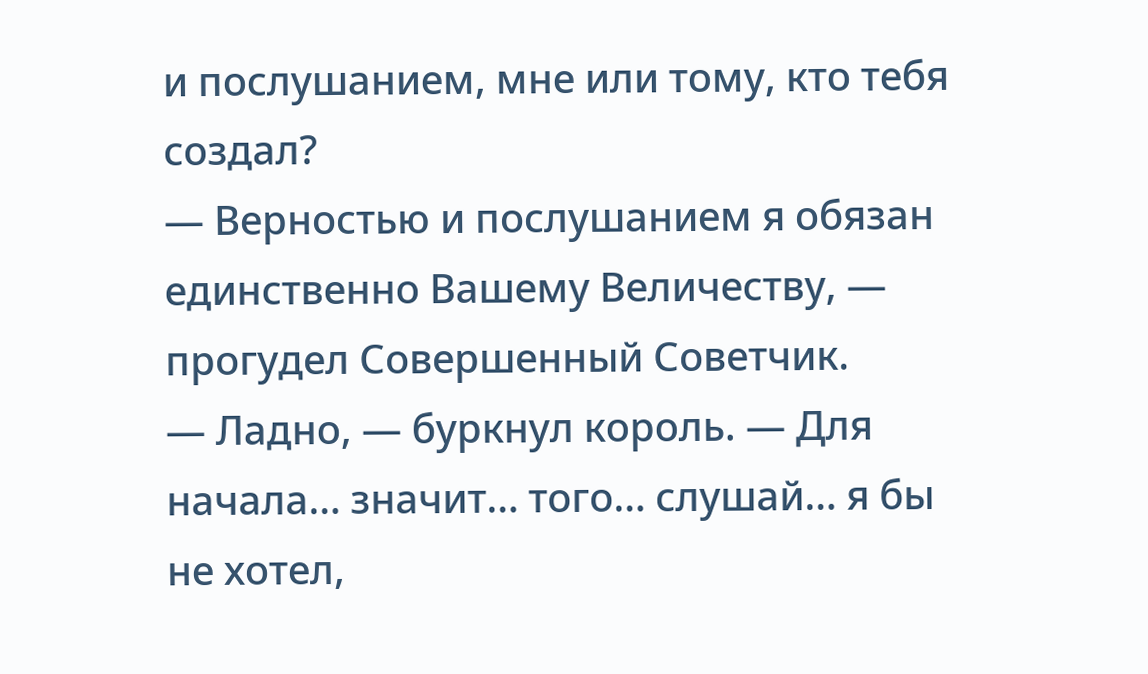и послушанием, мне или тому, кто тебя создал?
— Верностью и послушанием я обязан единственно Вашему Величеству, — прогудел Совершенный Советчик.
— Ладно, — буркнул король. — Для начала… значит… того… слушай… я бы не хотел,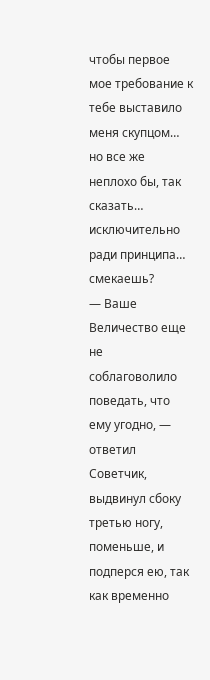чтобы первое мое требование к тебе выставило меня скупцом… но все же неплохо бы, так сказать… исключительно ради принципа… смекаешь?
— Ваше Величество еще не соблаговолило поведать, что ему угодно, — ответил Советчик, выдвинул сбоку третью ногу, поменьше, и подперся ею, так как временно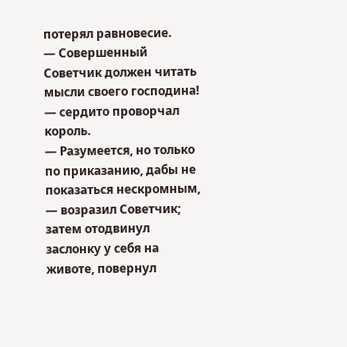потерял равновесие.
— Совершенный Советчик должен читать мысли своего господина! — сердито проворчал король.
— Разумеется, но только по приказанию, дабы не показаться нескромным, — возразил Советчик; затем отодвинул заслонку у себя на животе, повернул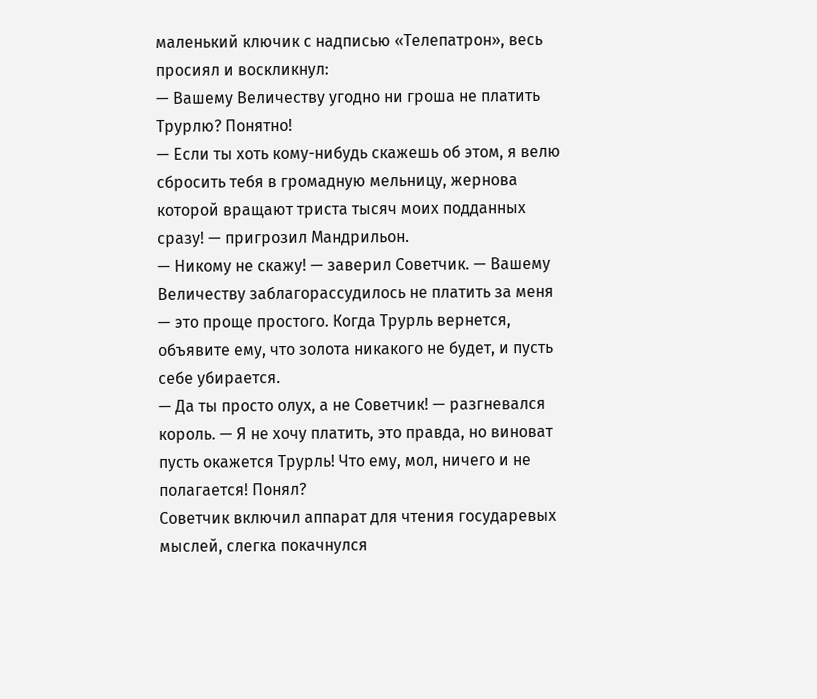маленький ключик с надписью «Телепатрон», весь просиял и воскликнул:
— Вашему Величеству угодно ни гроша не платить Трурлю? Понятно!
— Если ты хоть кому-нибудь скажешь об этом, я велю сбросить тебя в громадную мельницу, жернова которой вращают триста тысяч моих подданных сразу! — пригрозил Мандрильон.
— Никому не скажу! — заверил Советчик. — Вашему Величеству заблагорассудилось не платить за меня — это проще простого. Когда Трурль вернется, объявите ему, что золота никакого не будет, и пусть себе убирается.
— Да ты просто олух, а не Советчик! — разгневался король. — Я не хочу платить, это правда, но виноват пусть окажется Трурль! Что ему, мол, ничего и не полагается! Понял?
Советчик включил аппарат для чтения государевых мыслей, слегка покачнулся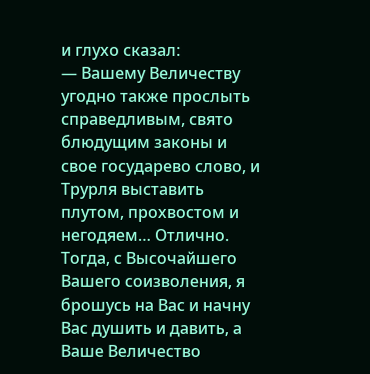и глухо сказал:
— Вашему Величеству угодно также прослыть справедливым, свято блюдущим законы и свое государево слово, и Трурля выставить плутом, прохвостом и негодяем… Отлично. Тогда, с Высочайшего Вашего соизволения, я брошусь на Вас и начну Вас душить и давить, а Ваше Величество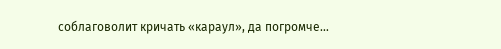соблаговолит кричать «караул», да погромче…